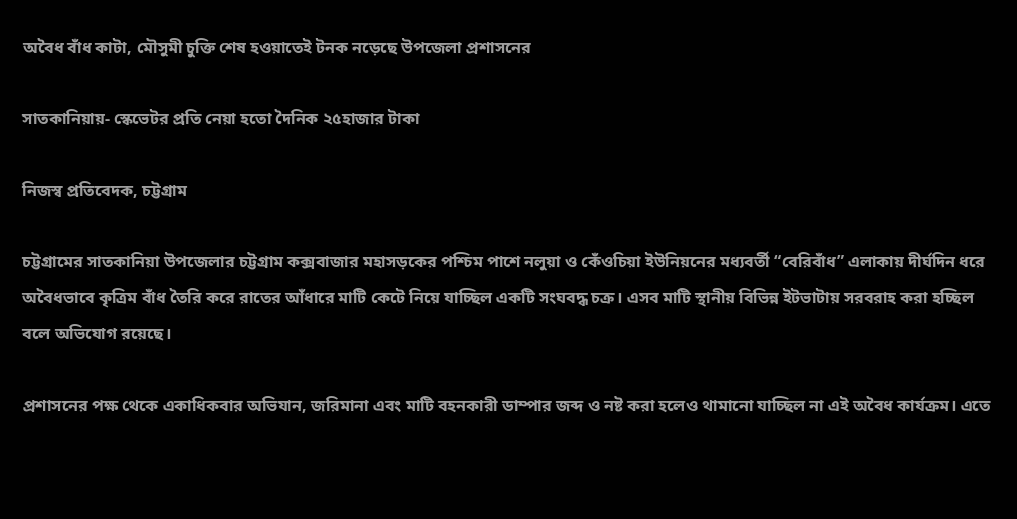অবৈধ বাঁধ কাটা, মৌসুমী চুক্তি শেষ হওয়াতেই টনক নড়েছে উপজেলা প্রশাসনের

সাতকানিয়ায়- স্কেভেটর প্রতি নেয়া হতো দৈনিক ২৫হাজার টাকা

নিজস্ব প্রতিবেদক, চট্টগ্রাম

চট্টগ্রামের সাতকানিয়া উপজেলার চট্টগ্রাম কক্সবাজার মহাসড়কের পশ্চিম পাশে নলুয়া ও কেঁওচিয়া ইউনিয়নের মধ্যবর্তী “বেরিবাঁধ” এলাকায় দীর্ঘদিন ধরে অবৈধভাবে কৃত্রিম বাঁধ তৈরি করে রাতের আঁধারে মাটি কেটে নিয়ে যাচ্ছিল একটি সংঘবদ্ধ চক্র। এসব মাটি স্থানীয় বিভিন্ন ইটভাটায় সরবরাহ করা হচ্ছিল বলে অভিযোগ রয়েছে।

প্রশাসনের পক্ষ থেকে একাধিকবার অভিযান, জরিমানা এবং মাটি বহনকারী ডাম্পার জব্দ ও নষ্ট করা হলেও থামানো যাচ্ছিল না এই অবৈধ কার্যক্রম। এতে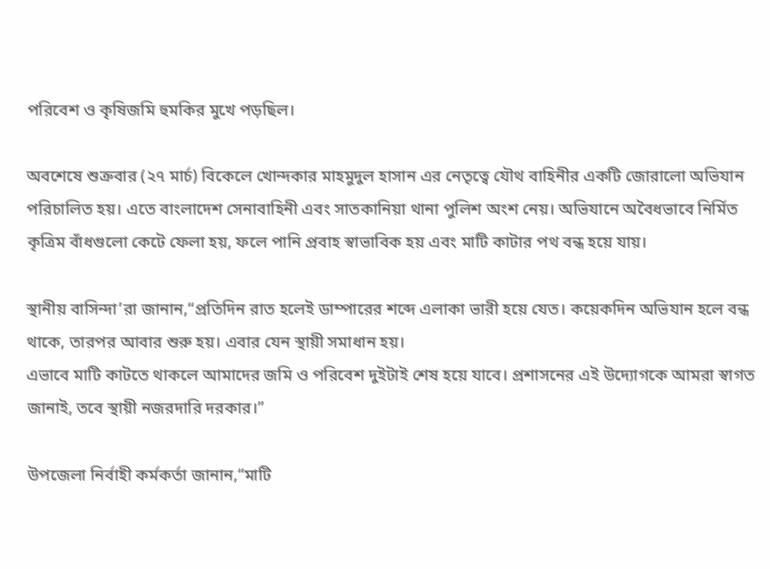পরিবেশ ও কৃষিজমি হুমকির মুখে পড়ছিল।

অবশেষে শুক্রবার (২৭ মার্চ) বিকেলে খোন্দকার মাহমুদুল হাসান এর নেতৃত্বে যৌথ বাহিনীর একটি জোরালো অভিযান পরিচালিত হয়। এতে বাংলাদেশ সেনাবাহিনী এবং সাতকানিয়া থানা পুলিশ অংশ নেয়। অভিযানে অবৈধভাবে নির্মিত কৃত্রিম বাঁধগুলো কেটে ফেলা হয়, ফলে পানি প্রবাহ স্বাভাবিক হয় এবং মাটি কাটার পথ বন্ধ হয়ে যায়।

স্থানীয় বাসিন্দা’রা জানান,“প্রতিদিন রাত হলেই ডাম্পারের শব্দে এলাকা ভারী হয়ে যেত। কয়েকদিন অভিযান হলে বন্ধ থাকে, তারপর আবার শুরু হয়। এবার যেন স্থায়ী সমাধান হয়।
এভাবে মাটি কাটতে থাকলে আমাদের জমি ও পরিবেশ দুইটাই শেষ হয়ে যাবে। প্রশাসনের এই উদ্যোগকে আমরা স্বাগত জানাই, তবে স্থায়ী নজরদারি দরকার।”

উপজেলা নির্বাহী কর্মকর্তা জানান,“মাটি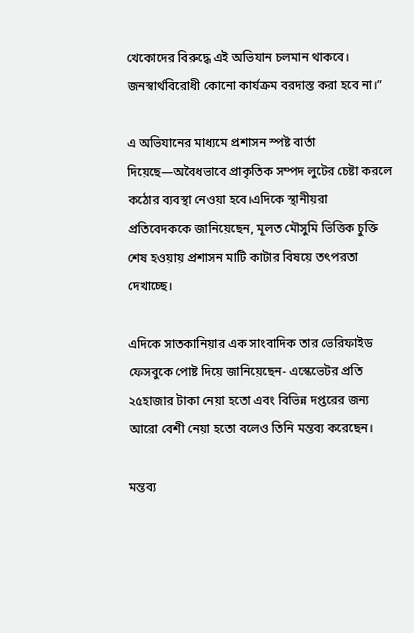খেকোদের বিরুদ্ধে এই অভিযান চলমান থাকবে। জনস্বার্থবিরোধী কোনো কার্যক্রম বরদাস্ত করা হবে না।”

এ অভিযানের মাধ্যমে প্রশাসন স্পষ্ট বার্তা দিয়েছে—অবৈধভাবে প্রাকৃতিক সম্পদ লুটের চেষ্টা করলে কঠোর ব্যবস্থা নেওয়া হবে।এদিকে স্থানীয়রা প্রতিবেদককে জানিয়েছেন, মূলত মৌসুমি ভিত্তিক চুক্তি শেষ হওয়ায় প্রশাসন মাটি কাটার বিষয়ে তৎপরতা দেখাচ্ছে।

এদিকে সাতকানিয়ার এক সাংবাদিক তার ভেরিফাইড ফেসবুকে পোষ্ট দিয়ে জানিয়েছেন- এস্কেভেটর প্রতি ২৫হাজার টাকা নেয়া হতো এবং বিভিন্ন দপ্তরের জন্য আরো বেশী নেয়া হতো বলেও তিনি মন্তব্য করেছেন।

মন্তব্য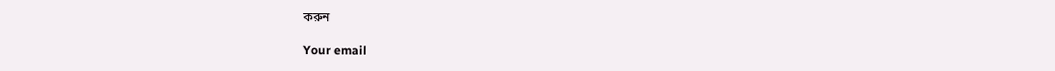করুন

Your email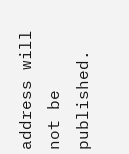address will not be published.